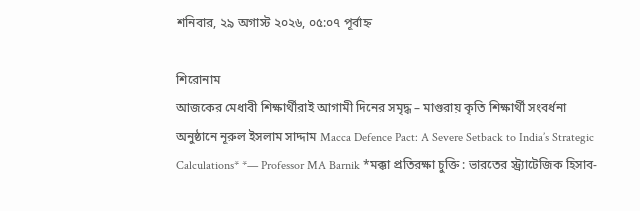শনিবার, ২৯ অগাস্ট ২০২৬, ০৫:০৭ পূর্বাহ্ন

শিরোনাম
আজকের মেধাবী শিক্ষার্থীরাই আগামী দিনের সমৃদ্ধ – মাগুরায় কৃতি শিক্ষার্থী সংবর্ধনা অনুষ্ঠানে নূরুল ইসলাম সাদ্দাম Macca Defence Pact: A Severe Setback to India’s Strategic Calculations* *— Professor MA Barnik *মক্কা প্রতিরক্ষা চুক্তি : ভারতের স্ট্র্যাটেজিক হিসাব-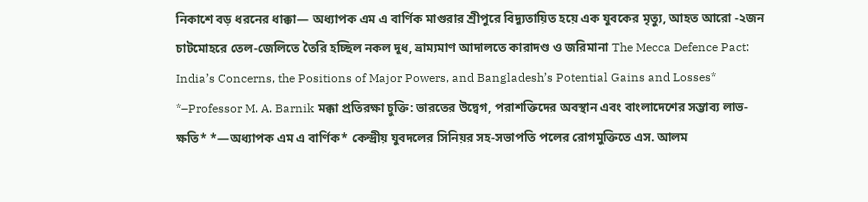নিকাশে বড় ধরনের ধাক্কা— অধ্যাপক এম এ বার্ণিক মাগুরার শ্রীপুরে বিদ্যুতায়িত হয়ে এক যুবকের মৃত্যু, আহত আরো -২জন চাটমোহরে তেল-জেলিতে তৈরি হচ্ছিল নকল দুধ, ভ্রাম্যমাণ আদালতে কারাদণ্ড ও জরিমানা The Mecca Defence Pact: India’s Concerns, the Positions of Major Powers, and Bangladesh’s Potential Gains and Losses* *–Professor M. A. Barnik মক্কা প্রতিরক্ষা চুক্তি: ভারতের উদ্বেগ, পরাশক্তিদের অবস্থান এবং বাংলাদেশের সম্ভাব্য লাভ-ক্ষতি* *—অধ্যাপক এম এ বার্ণিক* কেন্দ্রীয় যুবদলের সিনিয়র সহ-সভাপতি পলের রোগমুক্তিতে এস. আলম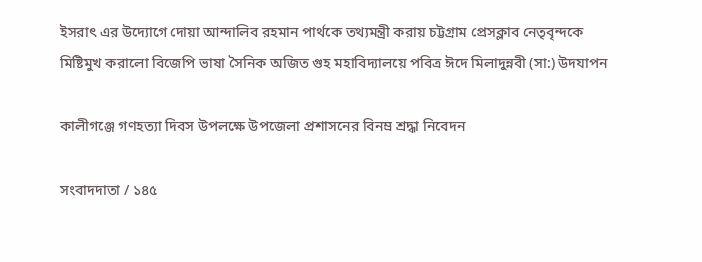ইসরাৎ এর উদ্যোগে দোয়া আন্দালিব রহমান পার্থকে তথ্যমন্ত্রী করায় চট্টগ্রাম প্রেসক্লাব নেতৃবৃন্দকে মিষ্টিমুখ করালো বিজেপি ভাষা সৈনিক অজিত গুহ মহাবিদ্যালয়ে পবিত্র ঈদে মিলাদুন্নবী (সা:) উদযাপন

কালীগঞ্জে গণহত্যা দিবস উপলক্ষে উপজেলা প্রশাসনের বিনম্র শ্রদ্ধা নিবেদন

সংবাদদাতা / ১৪৫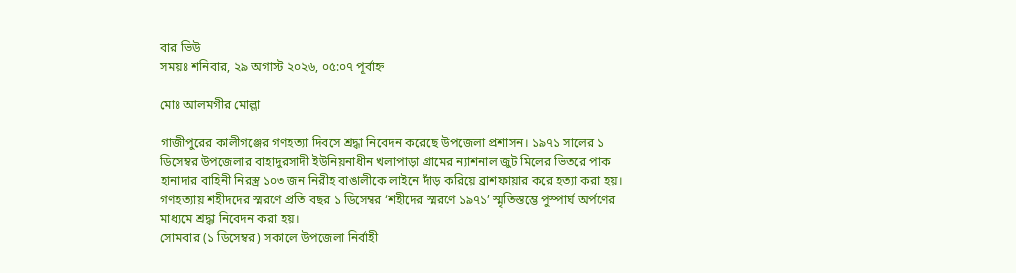বার ভিউ
সময়ঃ শনিবার, ২৯ অগাস্ট ২০২৬, ০৫:০৭ পূর্বাহ্ন

মোঃ আলমগীর মোল্লা

গাজীপুরের কালীগঞ্জের গণহত্যা দিবসে শ্রদ্ধা নিবেদন করেছে উপজেলা প্রশাসন। ১৯৭১ সালের ১ ডিসেম্বর উপজেলার বাহাদুরসাদী ইউনিয়নাধীন খলাপাড়া গ্রামের ন্যাশনাল জুট মিলের ভিতরে পাক হানাদার বাহিনী নিরস্ত্র ১০৩ জন নিরীহ বাঙালীকে লাইনে দাঁড় করিয়ে ব্রাশফায়ার করে হত্যা করা হয়। গণহত্যায় শহীদদের স্মরণে প্রতি বছর ১ ডিসেম্বর ‘শহীদের স্মরণে ১৯৭১’ স্মৃতিস্তম্ভে পুস্পার্ঘ অর্পণের মাধ্যমে শ্রদ্ধা নিবেদন করা হয়।
সোমবার (১ ডিসেম্বর) সকালে উপজেলা নির্বাহী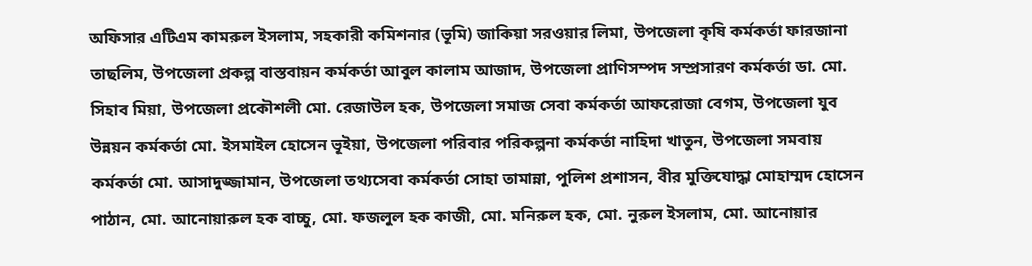অফিসার এটিএম কামরুল ইসলাম, সহকারী কমিশনার (ভূমি) জাকিয়া সরওয়ার লিমা, উপজেলা কৃষি কর্মকর্তা ফারজানা তাছলিম, উপজেলা প্রকল্প বাস্তবায়ন কর্মকর্তা আবুল কালাম আজাদ, উপজেলা প্রাণিসম্পদ সম্প্রসারণ কর্মকর্তা ডা. মো. সিহাব মিয়া, উপজেলা প্রকৌশলী মো. রেজাউল হক, উপজেলা সমাজ সেবা কর্মকর্তা আফরোজা বেগম, উপজেলা যুব উন্নয়ন কর্মকর্তা মো. ইসমাইল হোসেন ভূইয়া, উপজেলা পরিবার পরিকল্পনা কর্মকর্তা নাহিদা খাতুন, উপজেলা সমবায় কর্মকর্তা মো. আসাদুজ্জামান, উপজেলা তথ্যসেবা কর্মকর্তা সোহা তামান্না, পুলিশ প্রশাসন, বীর মুক্তিযোদ্ধা মোহাম্মদ হোসেন পাঠান, মো. আনোয়ারুল হক বাচ্চু, মো. ফজলুল হক কাজী, মো. মনিরুল হক, মো. নুরুল ইসলাম, মো. আনোয়ার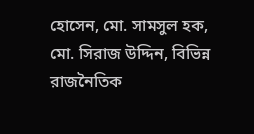হোসেন, মো. সামসুল হক, মো. সিরাজ উদ্দিন, বিভিন্ন রাজনৈতিক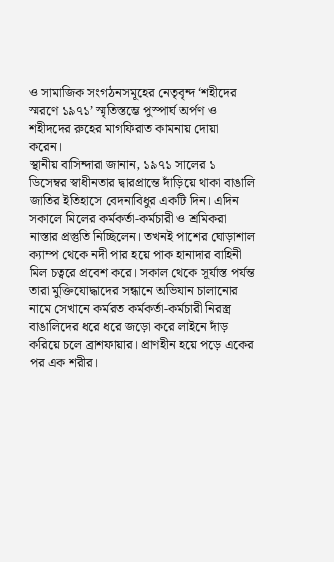ও সামাজিক সংগঠনসমূহের নেতৃবৃন্দ ‘শহীদের স্মরণে ১৯৭১’ স্মৃতিস্তম্ভে পুস্পার্ঘ অর্পণ ও শহীদদের রুহের মাগফিরাত কামনায় দোয়া করেন।
স্থানীয় বাসিন্দারা জানান, ১৯৭১ সালের ১ ডিসেম্বর স্বাধীনতার দ্বারপ্রান্তে দাঁড়িয়ে থাকা বাঙালি জাতির ইতিহাসে বেদনাবিধুর একটি দিন। এদিন সকালে মিলের কর্মকর্তা-কর্মচারী ও শ্রমিকরা নাস্তার প্রস্তুতি নিচ্ছিলেন। তখনই পাশের ঘোড়াশাল ক্যাম্প থেকে নদী পার হয়ে পাক হানাদার বাহিনী মিল চত্বরে প্রবেশ করে। সকাল থেকে সূর্যাস্ত পর্যন্ত তারা মুক্তিযোদ্ধাদের সন্ধানে অভিযান চালানোর নামে সেখানে কর্মরত কর্মকর্তা-কর্মচারী নিরস্ত্র বাঙালিদের ধরে ধরে জড়ো করে লাইনে দাঁড় করিয়ে চলে ব্রাশফায়ার। প্রাণহীন হয়ে পড়ে একের পর এক শরীর।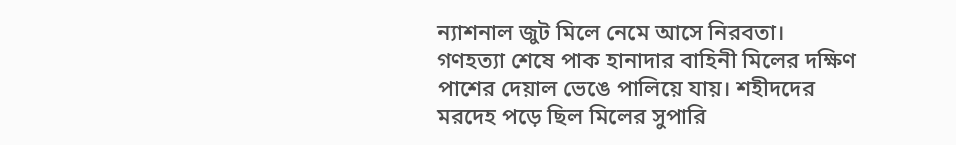ন্যাশনাল জুট মিলে নেমে আসে নিরবতা। গণহত্যা শেষে পাক হানাদার বাহিনী মিলের দক্ষিণ পাশের দেয়াল ভেঙে পালিয়ে যায়। শহীদদের মরদেহ পড়ে ছিল মিলের সুপারি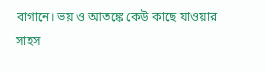বাগানে। ভয় ও আতঙ্কে কেউ কাছে যাওয়ার সাহস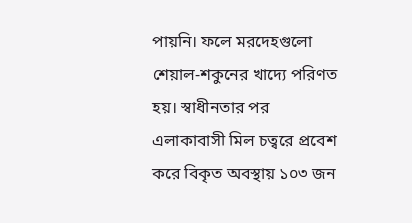পায়নি। ফলে মরদেহগুলো শেয়াল-শকুনের খাদ্যে পরিণত হয়। স্বাধীনতার পর এলাকাবাসী মিল চত্বরে প্রবেশ করে বিকৃত অবস্থায় ১০৩ জন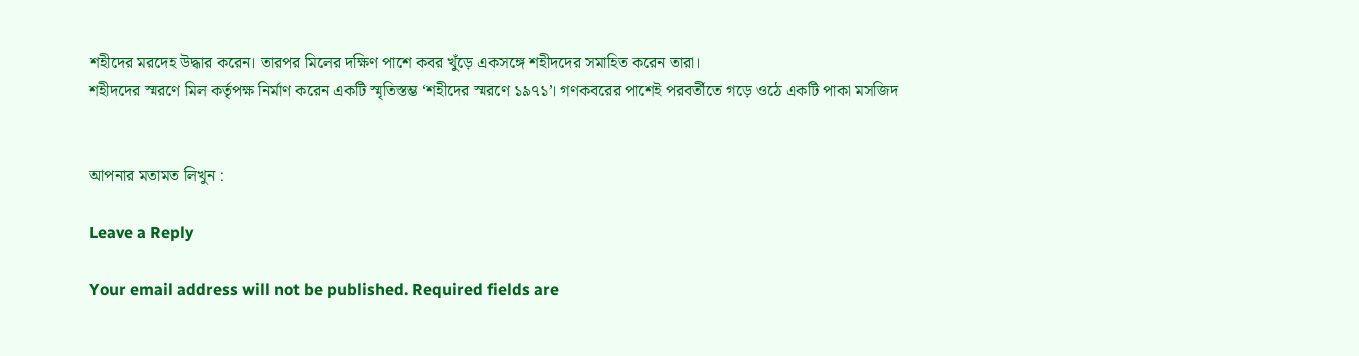শহীদের মরদেহ উদ্ধার করেন। তারপর মিলের দক্ষিণ পাশে কবর খুঁড়ে একসঙ্গে শহীদদের সমাহিত করেন তারা।
শহীদদের স্মরণে মিল কর্তৃপক্ষ নির্মাণ করেন একটি স্মৃতিস্তম্ভ ‘শহীদের স্মরণে ১৯৭১’। গণকবরের পাশেই পরবর্তীতে গড়ে ওঠে একটি পাকা মসজিদ


আপনার মতামত লিখুন :

Leave a Reply

Your email address will not be published. Required fields are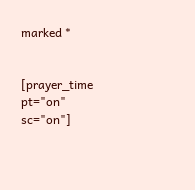marked *


[prayer_time pt="on" sc="on"]